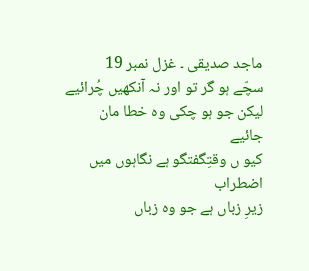ماجد صدیقی ۔ غزل نمبر 19
سچّے ہو گر تو اور نہ آنکھیں چُرائیے
لیکن جو ہو چکی وہ خطا مان جائیے
کیو ں وقتِگفتگو ہے نگاہوں میں اضطراب
زیرِ زباں ہے جو وہ زباں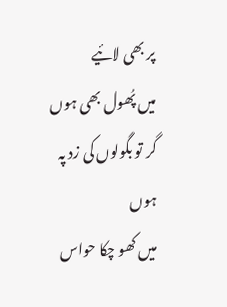پر بھی لائیے
میں پُھول بھی ہوں گر تو بگولوں کی زد پہ ہوں
میں کھو چکا حواس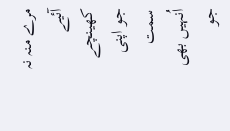مرے منہ نہ آئیے
کھینچے جو اپنی سمت اُنہیں بھی جو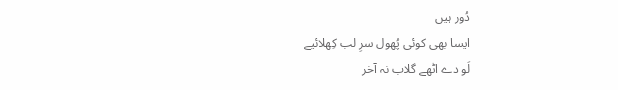دُور ہیں
ایسا بھی کوئی پُھول سرِ لب کِھلائیے
لَو دے اٹھے گلاب نہ آخر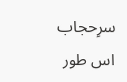سرِحجاب
اس طور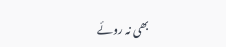بھی نہ روئے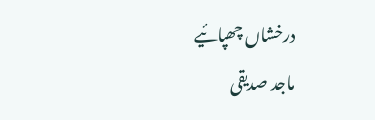درخشاں چھپائیے
ماجد صدیقی